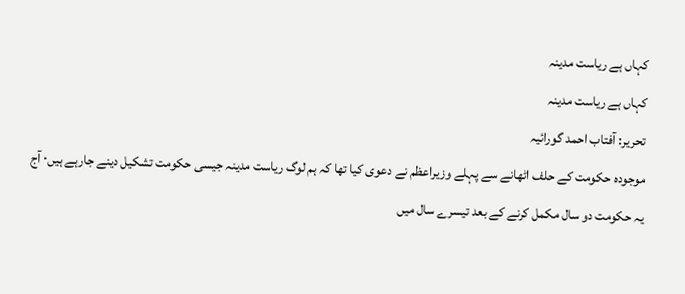کہاں ہے ریاست مدینہ
کہاں ہے ریاست مدینہ
تحریر: آفتاب احمد گورائیہ
موجودہ حکومت کے حلف اٹھانے سے پہلے وزیراعظم نے دعوی کیا تھا کہ ہم لوگ ریاست مدینہ جیسی حکومت تشکیل دینے جارہے ہیں۰ آج یہ حکومت دو سال مکمل کرنے کے بعد تیسرے سال میں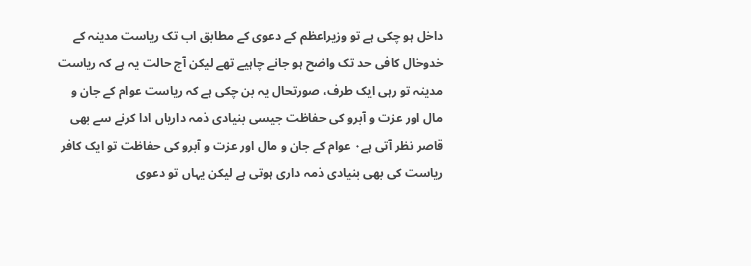داخل ہو چکی ہے تو وزیراعظم کے دعوی کے مطابق اب تک ریاست مدینہ کے خدوخال کافی حد تک واضح ہو جانے چاہیے تھے لیکن آج حالت یہ ہے کہ ریاست مدینہ تو رہی ایک طرف، صورتحال یہ بن چکی ہے کہ ریاست عوام کے جان و مال اور عزت و آبرو کی حفاظت جیسی بنیادی ذمہ داریاں ادا کرنے سے بھی قاصر نظر آتی ہے۰ عوام کے جان و مال اور عزت و آبرو کی حفاظت تو ایک کافر ریاست کی بھی بنیادی ذمہ داری ہوتی ہے لیکن یہاں تو دعوی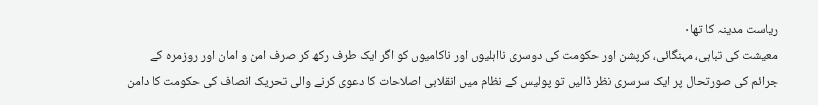ریاست مدینہ کا تھا۰
معیشت کی تباہی، مہنگائی، کرپشن اور حکومت کی دوسری نااہلیوں اور ناکامیوں کو اگر ایک طرف رکھ کر صرف امن و امان اور روزمرہ کے جرائم کی صورتحال پر ایک سرسری نظر ڈالیں تو پولیس کے نظام میں انقلابی اصلاحات کا دعوی کرنے والی تحریک انصاف کی حکومت کا دامن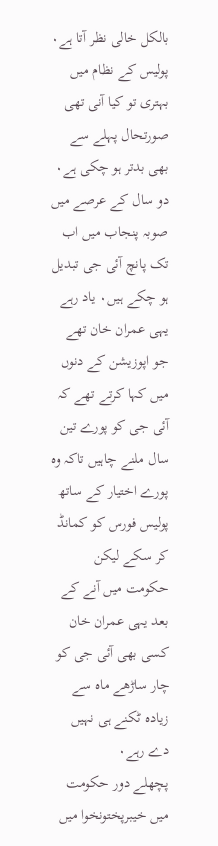بالکل خالی نظر آتا ہے۰ پولیس کے نظام میں بہتری تو کیا آنی تھی صورتحال پہلے سے بھی بدتر ہو چکی ہے۰ دو سال کے عرصے میں صوبہ پنجاب میں اب تک پانچ آئی جی تبدیل ہو چکے ہیں۰ یاد رہے یہی عمران خان تھے جو اپوزیشن کے دنوں میں کہا کرتے تھے کہ آئی جی کو پورے تین سال ملنے چاہیں تاکہ وہ پورے اختیار کے ساتھ پولیس فورس کو کمانڈ کر سکے لیکن حکومت میں آنے کے بعد یہی عمران خان کسی بھی آئی جی کو چار ساڑھے ماہ سے زیادہ ٹکنے ہی نہیں دے رہے۰
پچھلے دور حکومت میں خیبرپختونخوا میں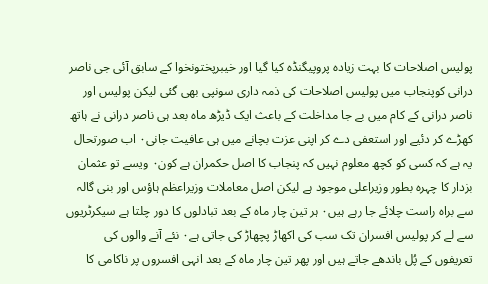پولیس اصلاحات کا بہت زیادہ پروپیگنڈہ کیا گیا اور خیبرپختونخوا کے سابق آئی جی ناصر درانی کوپنجاب میں پولیس اصلاحات کی ذمہ داری سونپی بھی گئی لیکن پولیس اور ناصر درانی کے کام میں بے جا مداخلت کے باعث ایک ڈیڑھ ماہ بعد ہی ناصر درانی نے ہاتھ کھڑے کر دئیے اور استعفی دے کر اپنی عزت بچانے میں ہی عافیت جانی۰ اب صورتحال یہ ہے کہ کسی کو کچھ معلوم نہیں کہ پنجاب کا اصل حکمران ہے کون۰ ویسے تو عثمان بزدار کا چہرہ بطور وزیراعلی موجود ہے لیکن اصل معاملات وزیراعظم ہاؤس اور بنی گالہ سے براہ راست چلائے جا رہے ہیں۰ ہر تین چار ماہ کے بعد تبادلوں کا دور چلتا ہے سیکرٹریوں سے لے کر پولیس افسران تک سب کی اکھاڑ پچھاڑ کی جاتی ہے۰ نئے آنے والوں کی تعریفوں کے پُل باندھے جاتے ہیں اور پھر تین چار ماہ کے بعد انہی افسروں پر ناکامی کا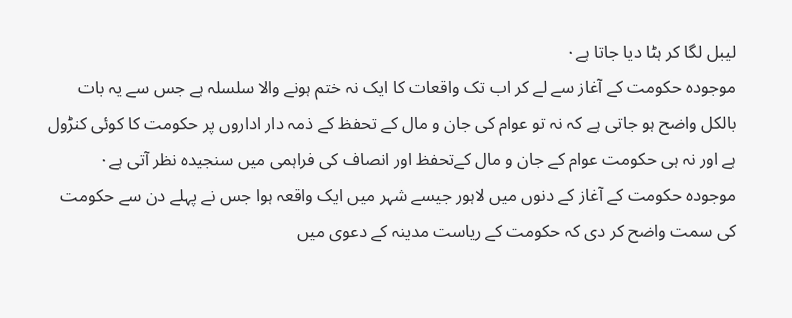لیبل لگا کر ہٹا دیا جاتا ہے۰
موجودہ حکومت کے آغاز سے لے کر اب تک واقعات کا ایک نہ ختم ہونے والا سلسلہ ہے جس سے یہ بات بالکل واضح ہو جاتی ہے کہ نہ تو عوام کی جان و مال کے تحفظ کے ذمہ دار اداروں پر حکومت کا کوئی کنڑول ہے اور نہ ہی حکومت عوام کے جان و مال کےتحفظ اور انصاف کی فراہمی میں سنجیدہ نظر آتی ہے۰ موجودہ حکومت کے آغاز کے دنوں میں لاہور جیسے شہر میں ایک واقعہ ہوا جس نے پہلے دن سے حکومت کی سمت واضح کر دی کہ حکومت کے ریاست مدینہ کے دعوی میں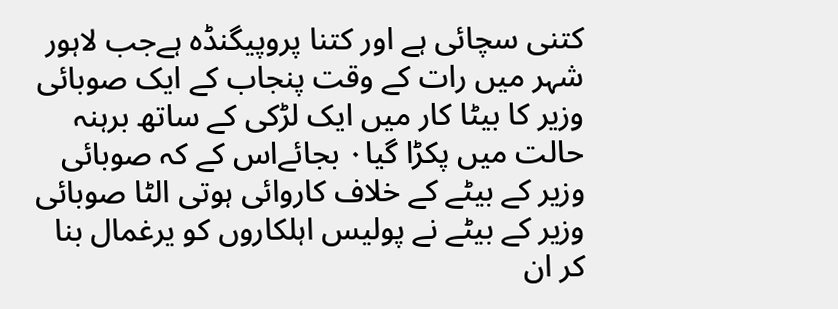کتنی سچائی ہے اور کتنا پروپیگنڈہ ہےجب لاہور شہر میں رات کے وقت پنجاب کے ایک صوبائی وزیر کا بیٹا کار میں ایک لڑکی کے ساتھ برہنہ حالت میں پکڑا گیا۰ بجائےاس کے کہ صوبائی وزیر کے بیٹے کے خلاف کاروائی ہوتی الٹا صوبائی وزیر کے بیٹے نے پولیس اہلکاروں کو یرغمال بنا کر ان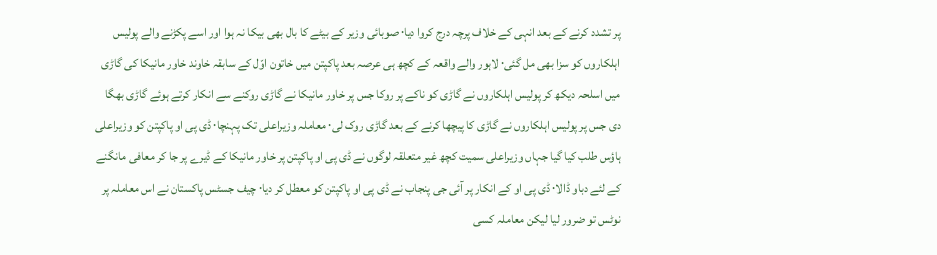پر تشدد کرنے کے بعد انہی کے خلاف پرچہ درج کروا دیا۰ صوبائی وزیر کے بیٹے کا بال بھی بیکا نہ ہوا اور اسے پکڑنے والے پولیس اہلکاروں کو سزا بھی مل گئی۰ لاہور والے واقعہ کے کچھ ہی عرصہ بعد پاکپتن میں خاتون اوّل کے سابقہ خاوند خاور مانیکا کی گاڑی میں اسلحہ دیکھ کر پولیس اہلکاروں نے گاڑی کو ناکے پر روکا جس پر خاور مانیکا نے گاڑی روکنے سے انکار کرتے ہوئے گاڑی بھگا دی جس پر پولیس اہلکاروں نے گاڑی کا پیچھا کرنے کے بعد گاڑی روک لی۰ معاملہ وزیراعلی تک پہنچا۰ ڈی پی او پاکپتن کو وزیراعلی ہاؤس طلب کیا گیا جہاں وزیراعلی سمیت کچھ غیر متعلقہ لوگوں نے ڈی پی او پاکپتن پر خاور مانیکا کے ڈیرے پر جا کر معافی مانگنے کے لئے دباو ڈالا۰ ڈی پی او کے انکار پر آئی جی پنجاب نے ڈی پی او پاکپتن کو معطل کر دیا۰ چیف جسٹس پاکستان نے اس معاملہ پر نوٹس تو ضرور لیا لیکن معاملہ کسی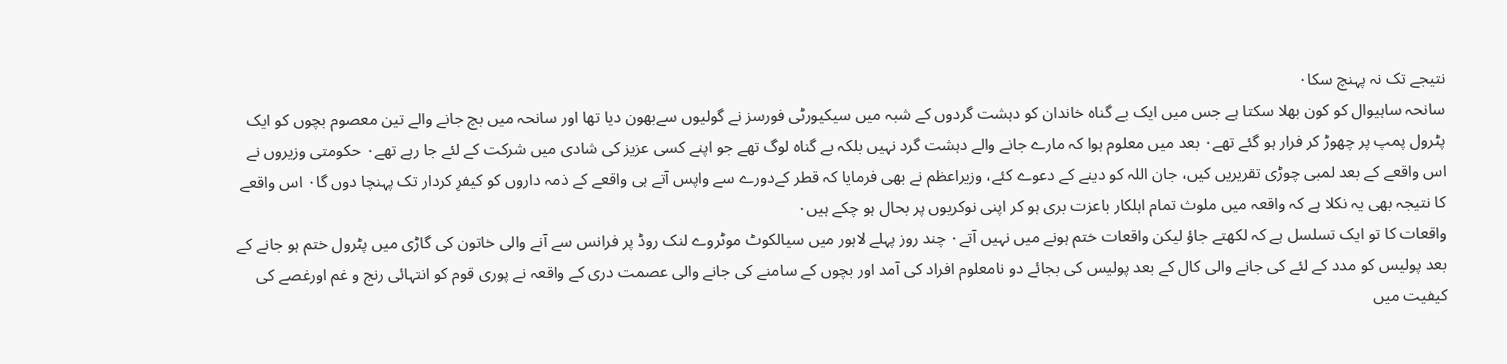نتیجے تک نہ پہنچ سکا۰
سانحہ ساہیوال کو کون بھلا سکتا ہے جس میں ایک بے گناہ خاندان کو دہشت گردوں کے شبہ میں سیکیورٹی فورسز نے گولیوں سےبھون دیا تھا اور سانحہ میں بچ جانے والے تین معصوم بچوں کو ایک پٹرول پمپ پر چھوڑ کر فرار ہو گئے تھے۰ بعد میں معلوم ہوا کہ مارے جانے والے دہشت گرد نہیں بلکہ بے گناہ لوگ تھے جو اپنے کسی عزیز کی شادی میں شرکت کے لئے جا رہے تھے۰ حکومتی وزیروں نے اس واقعے کے بعد لمبی چوڑی تقریریں کیں، جان اللہ کو دینے کے دعوے کئے، وزیراعظم نے بھی فرمایا کہ قطر کےدورے سے واپس آتے ہی واقعے کے ذمہ داروں کو کیفرِ کردار تک پہنچا دوں گا۰ اس واقعے کا نتیجہ بھی یہ نکلا ہے کہ واقعہ میں ملوث تمام اہلکار باعزت بری ہو کر اپنی نوکریوں پر بحال ہو چکے ہیں۰
واقعات کا تو ایک تسلسل ہے کہ لکھتے جاؤ لیکن واقعات ختم ہونے میں نہیں آتے۰ چند روز پہلے لاہور میں سیالکوٹ موٹروے لنک روڈ پر فرانس سے آنے والی خاتون کی گاڑی میں پٹرول ختم ہو جانے کے بعد پولیس کو مدد کے لئے کی جانے والی کال کے بعد پولیس کی بجائے دو نامعلوم افراد کی آمد اور بچوں کے سامنے کی جانے والی عصمت دری کے واقعہ نے پوری قوم کو انتہائی رنج و غم اورغصے کی کیفیت میں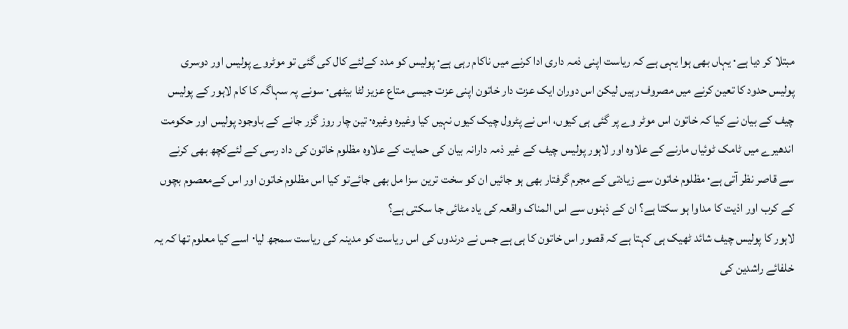مبتلا کر دیا ہے۰ یہاں بھی ہوا یہی ہے کہ ریاست اپنی ذمہ داری ادا کرنے میں ناکام رہی ہے۰ پولیس کو مدد کےلئے کال کی گئی تو موٹروے پولیس اور دوسری پولیس حدود کا تعین کرنے میں مصروف رہیں لیکن اس دوران ایک عزت دار خاتون اپنی عزت جیسی متاع عزیز لٹا بیٹھی۰ سونے پہ سہاگہ کا کام لاہور کے پولیس چیف کے بیان نے کیا کہ خاتون اس موٹر وے پر گئی ہی کیوں، اس نے پٹرول چیک کیوں نہیں کیا وغیرہ وغیرہ۰ تین چار روز گزر جانے کے باوجود پولیس اور حکومت اندھیرے میں ٹامک ٹوئیاں مارنے کے علاوہ اور لاہور پولیس چیف کے غیر ذمہ دارانہ بیان کی حمایت کے علاوہ مظلوم خاتون کی داد رسی کے لئےکچھ بھی کرنے سے قاصر نظر آتی ہے۰ مظلوم خاتون سے زیادتی کے مجرم گرفتار بھی ہو جائیں ان کو سخت ترین سزا مل بھی جائےتو کیا اس مظلوم خاتون اور اس کےمعصوم بچوں کے کرب اور اذیت کا مداوا ہو سکتا ہے؟ ان کے ذہنوں سے اس المناک واقعہ کی یاد مٹائی جا سکتی ہے؟
لاہور کا پولیس چیف شائد ٹھیک ہی کہتا ہے کہ قصور اس خاتون کا ہی ہے جس نے درندوں کی اس ریاست کو مدینہ کی ریاست سمجھ لیا۰ اسے کیا معلوم تھا کہ یہ خلفائے راشدین کی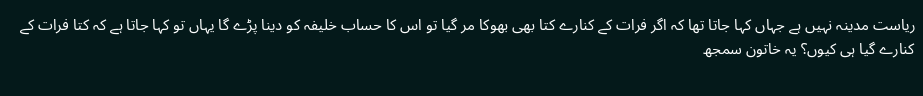ریاست مدینہ نہیں ہے جہاں کہا جاتا تھا کہ اگر فرات کے کنارے کتا بھی بھوکا مر گیا تو اس کا حساب خلیفہ کو دینا پڑے گا یہاں تو کہا جاتا ہے کہ کتا فرات کے کنارے گیا ہی کیوں؟ یہ خاتون سمجھ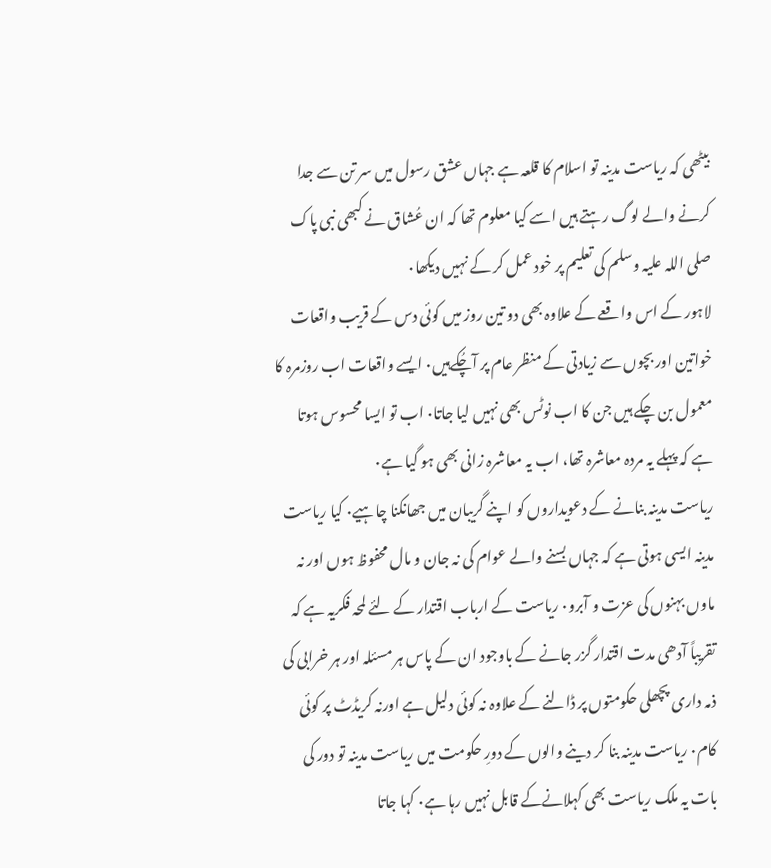بیٹھی کہ ریاست مدینہ تو اسلام کا قلعہ ہے جہاں عشق رسول میں سر تن سے جدا کرنے والے لوگ رہتے ہیں اسے کیا معلوم تھا کہ ان عُشاق نے کبھی نبی پاک صلی اللہ علیہ وسلم کی تعلیم پر خود عمل کر کے نہیں دیکھا۰
لاہور کے اس واقعے کے علاوہ بھی دو تین روز میں کوئی دس کے قریب واقعات خواتین اور بچوں سے زیادتی کے منظر عام پر آچُکےہیں۰ ایسے واقعات اب روزمرہ کا معمول بن چکے ہیں جن کا اب نوٹس بھی نہیں لیا جاتا۰ اب تو ایسا محسوس ہوتا ہے کہ پہلے یہ مردہ معاشرہ تھا، اب یہ معاشرہ زانی بھی ہو گیا ہے۰
ریاست مدینہ بنانے کے دعویداروں کو اپنے گریبان میں جھانکنا چاہیے۰ کیا ریاست مدینہ ایسی ہوتی ہے کہ جہاں بسنے والے عوام کی نہ جان و مال محفوظ ہوں اور نہ ماوں بہنوں کی عزت و آبرو۰ ریاست کے ارباب اقتدار کے لئے لمحہ فکریہ ہے کہ تقریباً آدھی مدت اقتدار گزر جانے کے باوجود ان کے پاس ہر مسئلہ اور ہر خرابی کی ذمہ داری پچھلی حکومتوں پر ڈالنے کے علاوہ نہ کوئی دلیل ہے اورنہ کریڈٹ پر کوئی کام۰ ریاست مدینہ بنا کر دینے والوں کے دورِ حکومت میں ریاست مدینہ تو دور کی بات یہ ملک ریاست بھی کہلانےکے قابل نہیں رہا ہے۰ کہا جاتا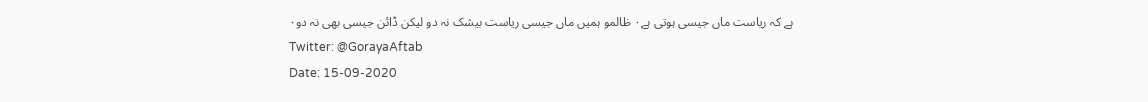ہے کہ ریاست ماں جیسی ہوتی ہے۰ ظالمو ہمیں ماں جیسی ریاست بیشک نہ دو لیکن ڈائن جیسی بھی نہ دو۰
Twitter: @GorayaAftab
Date: 15-09-2020